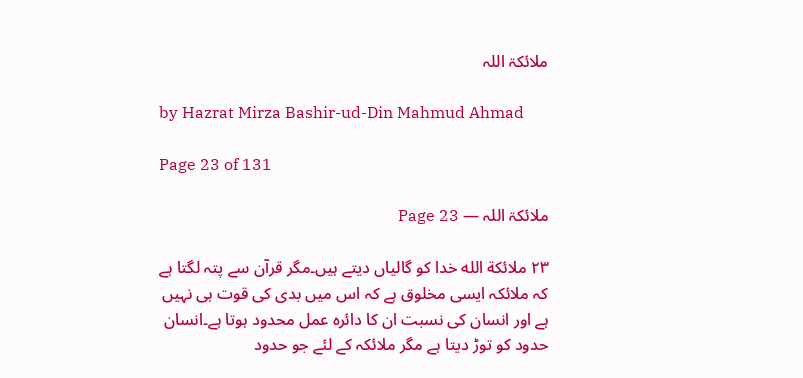ملائکۃ اللہ

by Hazrat Mirza Bashir-ud-Din Mahmud Ahmad

Page 23 of 131

ملائکۃ اللہ — Page 23

۲۳ ملائكة الله خدا کو گالیاں دیتے ہیں۔مگر قرآن سے پتہ لگتا ہے کہ ملائکہ ایسی مخلوق ہے کہ اس میں بدی کی قوت ہی نہیں ہے اور انسان کی نسبت ان کا دائرہ عمل محدود ہوتا ہے۔انسان حدود کو توڑ دیتا ہے مگر ملائکہ کے لئے جو حدود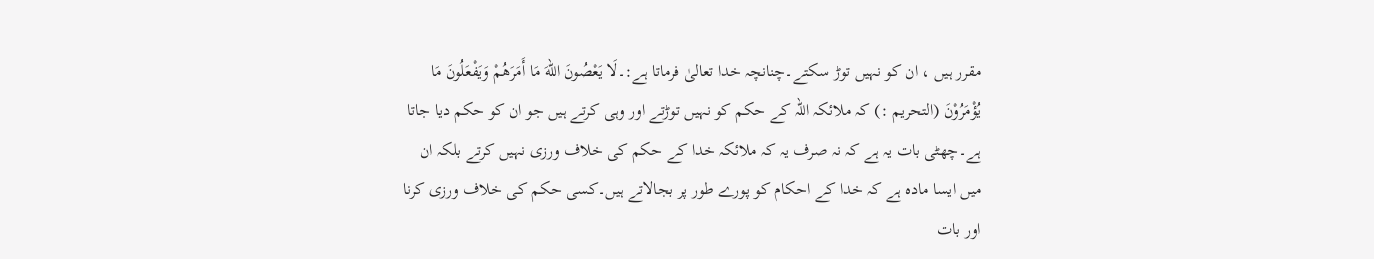مقرر ہیں ، ان کو نہیں توڑ سکتے۔چنانچہ خدا تعالیٰ فرماتا ہے:۔لَا يَعْصُونَ اللهَ مَا أَمَرَهُمْ وَيَفْعَلُونَ مَا يُؤْمَرُوْنَ (التحريم :) کہ ملائکہ اللہ کے حکم کو نہیں توڑتے اور وہی کرتے ہیں جو ان کو حکم دیا جاتا ہے۔چھٹی بات یہ ہے کہ نہ صرف یہ کہ ملائکہ خدا کے حکم کی خلاف ورزی نہیں کرتے بلکہ ان میں ایسا مادہ ہے کہ خدا کے احکام کو پورے طور پر بجالاتے ہیں۔کسی حکم کی خلاف ورزی کرنا اور بات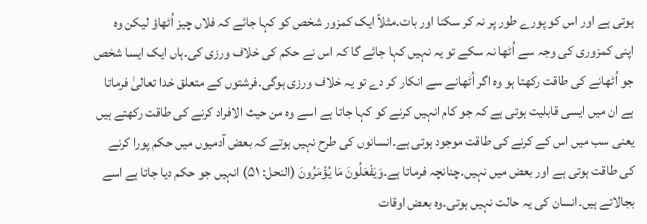ہوتی ہے اور اس کو پورے طور پر نہ کر سکنا اور بات۔مثلاً ایک کمزور شخص کو کہا جائے کہ فلاں چیز اُٹھاؤ لیکن وہ اپنی کمزوری کی وجہ سے اُٹھا نہ سکے تو یہ نہیں کہا جائے گا کہ اس نے حکم کی خلاف ورزی کی۔ہاں ایک ایسا شخص جو اُٹھانے کی طاقت رکھتا ہو وہ اگر اُٹھانے سے انکار کر دے تو یہ خلاف ورزی ہوگی۔فرشتوں کے متعلق خدا تعالیٰ فرماتا ہے ان میں ایسی قابلیت ہوتی ہے کہ جو کام انہیں کرنے کو کہا جاتا ہے اسے وہ من حیث الافراد کرنے کی طاقت رکھتے ہیں یعنی سب میں اس کے کرنے کی طاقت موجود ہوتی ہے۔انسانوں کی طرح نہیں ہوتے کہ بعض آدمیوں میں حکم پورا کرنے کی طاقت ہوتی ہے اور بعض میں نہیں۔چنانچہ فرماتا ہے۔وَيَفْعَلُونَ مَا يُؤْمَرُونَ (النحل: ۵۱) انہیں جو حکم دیا جاتا ہے اسے بجالاتے ہیں۔انسان کی یہ حالت نہیں ہوتی۔وہ بعض اوقات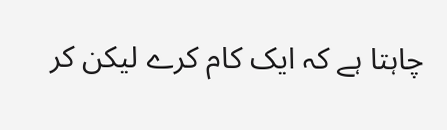چاہتا ہے کہ ایک کام کرے لیکن کر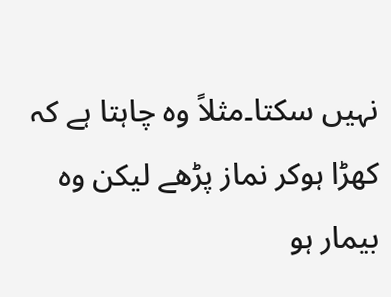نہیں سکتا۔مثلاً وہ چاہتا ہے کہ کھڑا ہوکر نماز پڑھے لیکن وہ بیمار ہو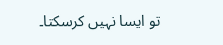تو ایسا نہیں کرسکتا۔